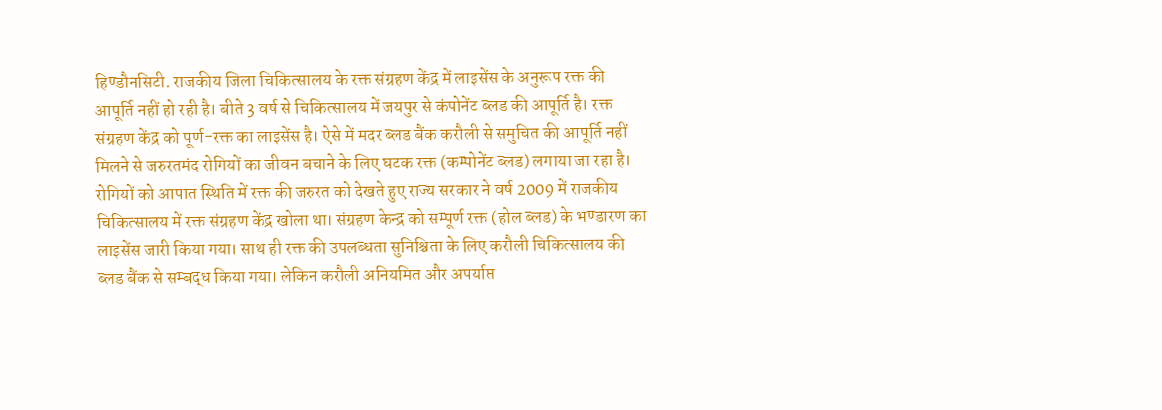हिण्डौनसिटी. राजकीय जिला चिकित्सालय के रक्त संग्रहण केंद्र में लाइसेंस के अनुरूप रक्त की आपूर्ति नहीं हो रही है। बीते 3 वर्ष से चिकित्सालय में जयपुर से कंपोनेंट ब्लड की आपूर्ति है। रक्त संग्रहण केंद्र को पूर्ण-रक्त का लाइसेंस है। ऐसे में मदर ब्लड बैंक करौली से समुचित की आपूर्ति नहीं मिलने से जरुरतमंद रोगियों का जीवन बचाने के लिए घटक रक्त (कम्पोनेंट ब्लड) लगाया जा रहा है।
रोगियों को आपात स्थिति में रक्त की जरुरत को देखते हुए राज्य सरकार ने वर्ष 2009 में राजकीय चिकित्सालय में रक्त संग्रहण केंद्र खोला था। संग्रहण केन्द्र को सम्पूर्ण रक्त (होल ब्लड) के भण्डारण का लाइसेंस जारी किया गया। साथ ही रक्त की उपलब्धता सुनिश्चिता के लिए करौली चिकित्सालय की ब्लड बैंक से सम्बद्ध किया गया। लेकिन करौली अनियमित और अपर्याप्त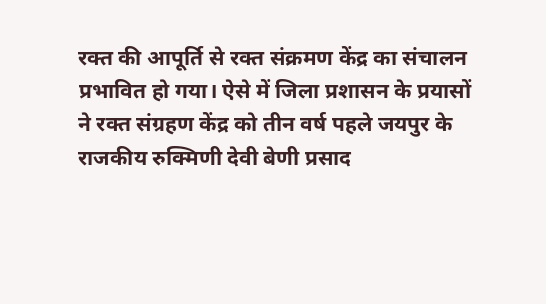रक्त की आपूर्ति से रक्त संक्रमण केंद्र का संचालन प्रभावित हो गया। ऐसे में जिला प्रशासन के प्रयासों ने रक्त संग्रहण केंद्र को तीन वर्ष पहले जयपुर के राजकीय रुक्मिणी देवी बेणी प्रसाद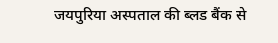जयपुरिया अस्पताल की ब्लड बैंक से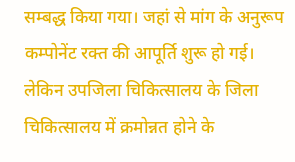सम्बद्ध किया गया। जहां से मांग के अनुरूप कम्पोनेंट रक्त की आपूर्ति शुरू हो गई। लेकिन उपजिला चिकित्सालय के जिला चिकित्सालय में क्रमोन्नत होने के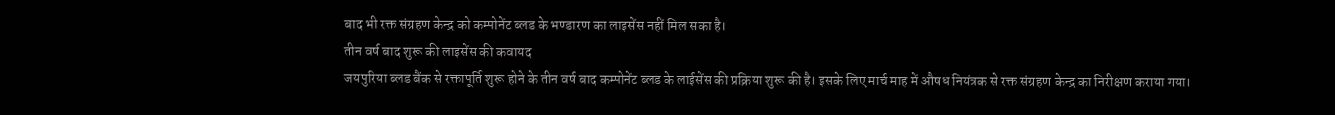बाद भी रक्त संग्रहण केन्द्र को कम्पोनेंट ब्लड के भण्डारण का लाइसेंस नहीं मिल सका है।
तीन वर्ष बाद शुरू की लाइसेंस की कवायद
जयपुरिया ब्लड बैंक से रक्तापूर्ति शुरू होने के तीन वर्ष बाद कम्पोनेंट ब्लड के लाईसेंस की प्रक्रिया शुरू की है। इसके लिए मार्च माह में औषध नियंत्रक से रक्त संग्रहण केन्द्र का निरीक्षण कराया गया।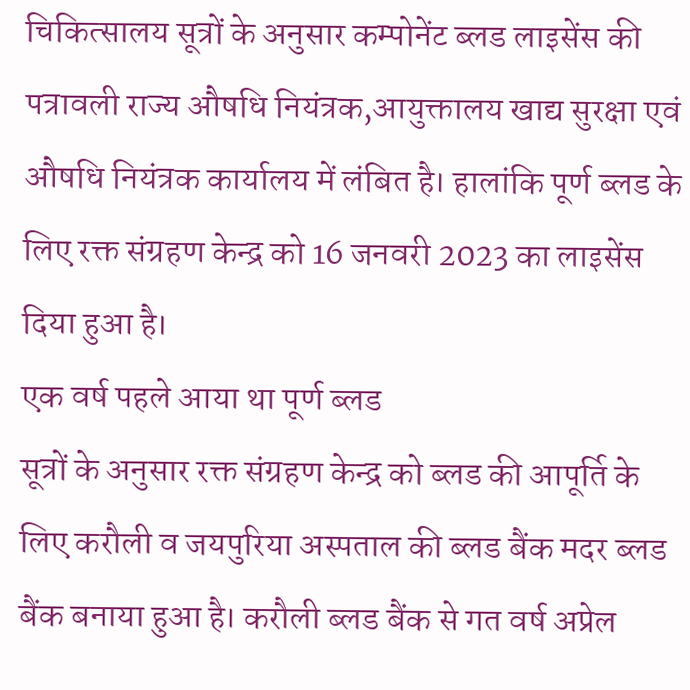चिकित्सालय सूत्रों के अनुसार कम्पोनेंट ब्लड लाइसेंस की पत्रावली राज्य औषधि नियंत्रक,आयुक्तालय खाद्य सुरक्षा एवं औषधि नियंत्रक कार्यालय में लंबित है। हालांकि पूर्ण ब्लड के लिए रक्त संग्रहण केन्द्र को 16 जनवरी 2023 का लाइसेंस दिया हुआ है।
एक वर्ष पहले आया था पूर्ण ब्लड
सूत्रों के अनुसार रक्त संग्रहण केन्द्र को ब्लड की आपूर्ति के लिए करौली व जयपुरिया अस्पताल की ब्लड बैंक मदर ब्लड बैंक बनाया हुआ है। करौली ब्लड बैंक से गत वर्ष अप्रेल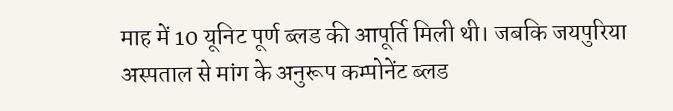माह में 10 यूनिट पूर्ण ब्लड की आपूर्ति मिली थी। जबकि जयपुरिया अस्पताल से मांग के अनुरूप कम्पोनेंट ब्लड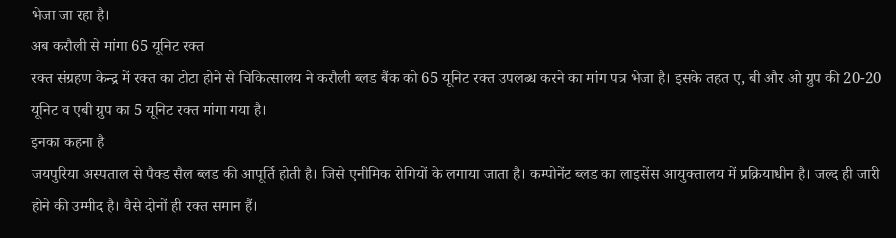भेजा जा रहा है।
अब करौली से मांगा 65 यूनिट रक्त
रक्त संग्रहण केन्द्र में रक्त का टोटा होने से चिकित्सालय ने करौली ब्लड बैंक को 65 यूनिट रक्त उपलब्ध करने का मांग पत्र भेजा है। इसके तहत ए, बी और ओ ग्रुप की 20-20 यूनिट व एबी ग्रुप का 5 यूनिट रक्त मांगा गया है।
इनका कहना है
जयपुरिया अस्पताल से पैक्ड सैल ब्लड की आपूर्ति होती है। जिसे एनीमिक रोगियों के लगाया जाता है। कम्पोनेंट ब्लड का लाइसेंस आयुक्तालय में प्रक्रियाधीन है। जल्द ही जारी होने की उम्मीद है। वैसे दोनों ही रक्त समान हैं।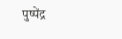पुष्पेंद्र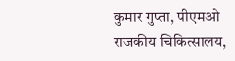कुमार गुप्ता, पीएमओ
राजकीय चिकित्सालय,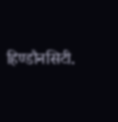हिण्डौनसिटी.